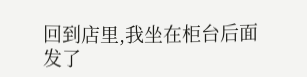回到店里,我坐在柜台后面发了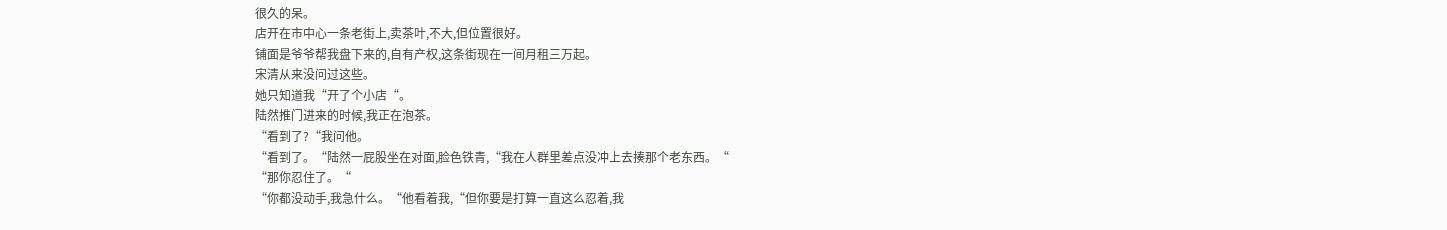很久的呆。
店开在市中心一条老街上,卖茶叶,不大,但位置很好。
铺面是爷爷帮我盘下来的,自有产权,这条街现在一间月租三万起。
宋清从来没问过这些。
她只知道我“开了个小店“。
陆然推门进来的时候,我正在泡茶。
“看到了?“我问他。
“看到了。“陆然一屁股坐在对面,脸色铁青,“我在人群里差点没冲上去揍那个老东西。“
“那你忍住了。“
“你都没动手,我急什么。“他看着我,“但你要是打算一直这么忍着,我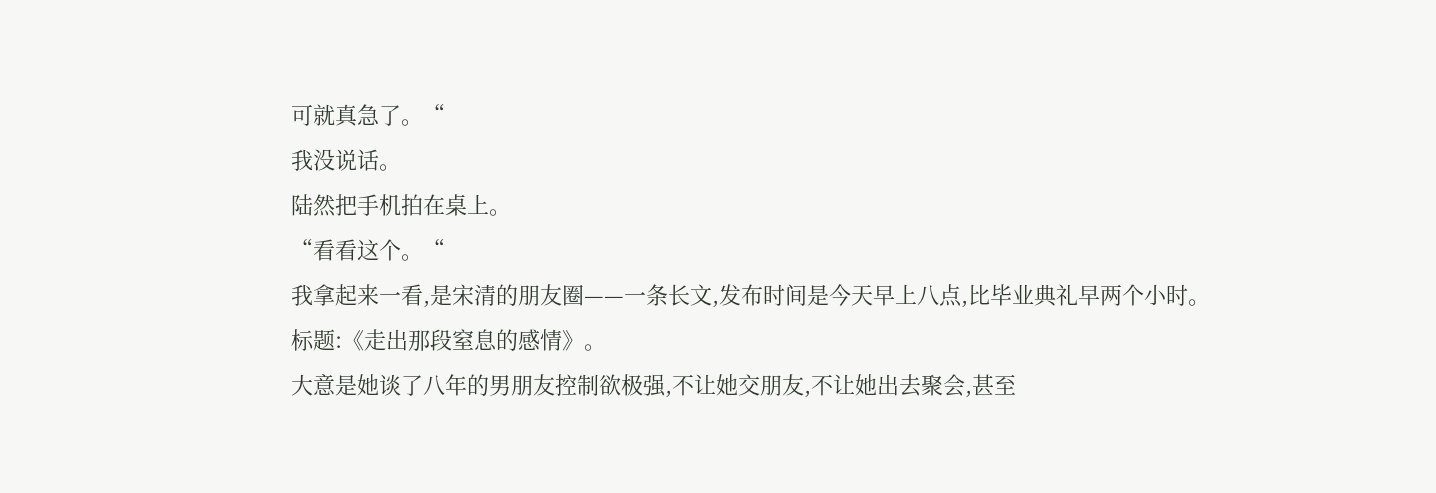可就真急了。“
我没说话。
陆然把手机拍在桌上。
“看看这个。“
我拿起来一看,是宋清的朋友圈——一条长文,发布时间是今天早上八点,比毕业典礼早两个小时。
标题:《走出那段窒息的感情》。
大意是她谈了八年的男朋友控制欲极强,不让她交朋友,不让她出去聚会,甚至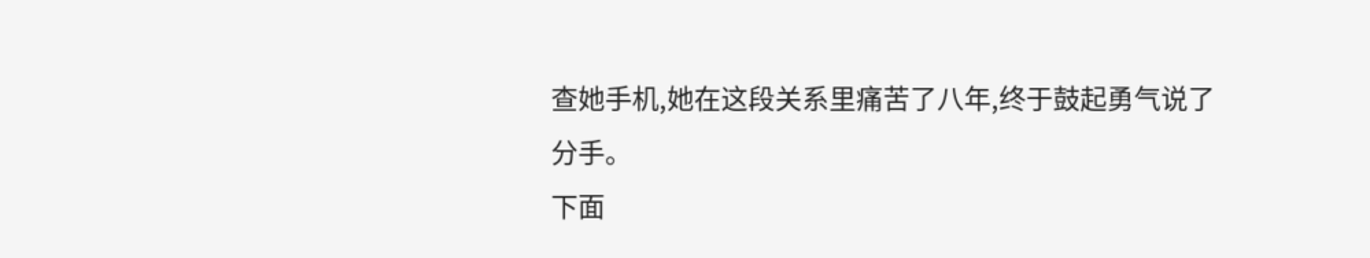查她手机,她在这段关系里痛苦了八年,终于鼓起勇气说了分手。
下面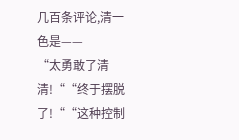几百条评论,清一色是——
“太勇敢了清清!““终于摆脱了!““这种控制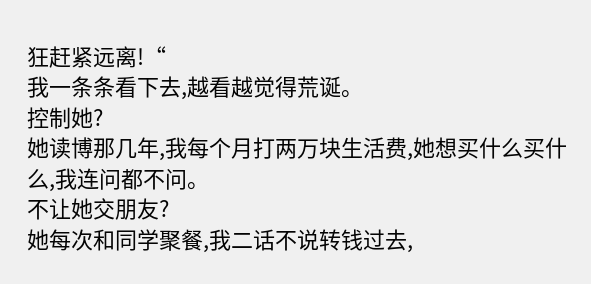狂赶紧远离!“
我一条条看下去,越看越觉得荒诞。
控制她?
她读博那几年,我每个月打两万块生活费,她想买什么买什么,我连问都不问。
不让她交朋友?
她每次和同学聚餐,我二话不说转钱过去,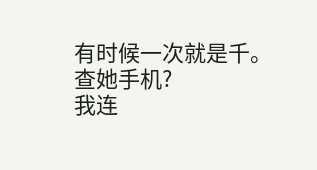有时候一次就是千。
查她手机?
我连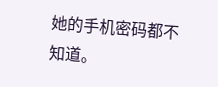她的手机密码都不知道。